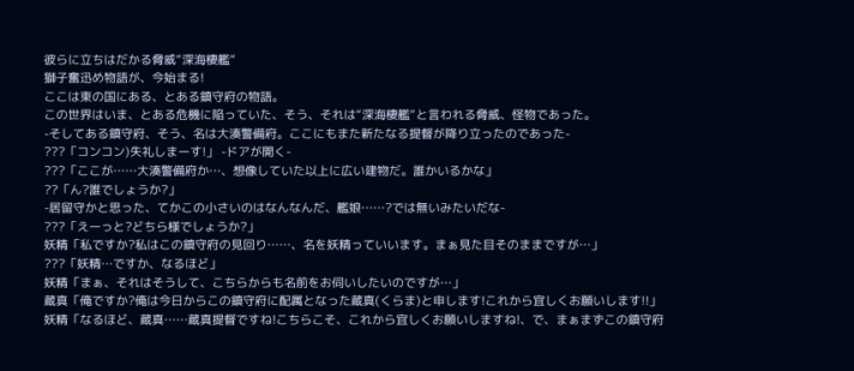彼らに立ちはだかる脅威“深海棲艦“
獅子奮迅め物語が、今始まる!
ここは東の国にある、とある鎮守府の物語。
この世界はいま、とある危機に陥っていた、そう、それは“深海棲艦“と言われる脅威、怪物であった。
-そしてある鎮守府、そう、名は大湊警備府。ここにもまた新たなる提督が降り立ったのであった-
???「コンコン)失礼しまーす!」 -ドアが開く-
???「ここが……大湊警備府か…、想像していた以上に広い建物だ。誰かいるかな」
??「ん?誰でしょうか?」
-居留守かと思った、てかこの小さいのはなんなんだ、艦娘……?では無いみたいだな-
???「えーっと?どちら様でしょうか?」
妖精「私ですか?私はこの鎮守府の見回り……、名を妖精っていいます。まぁ見た目そのままですが…」
???「妖精…ですか、なるほど」
妖精「まぁ、それはそうして、こちらからも名前をお伺いしたいのですが…」
蔵真「俺ですか?俺は今日からこの鎮守府に配属となった蔵真(くらま)と申します!これから宜しくお願いします!!」
妖精「なるほど、蔵真……蔵真提督ですね!こちらこそ、これから宜しくお願いしますね!、で、まぁまずこの鎮守府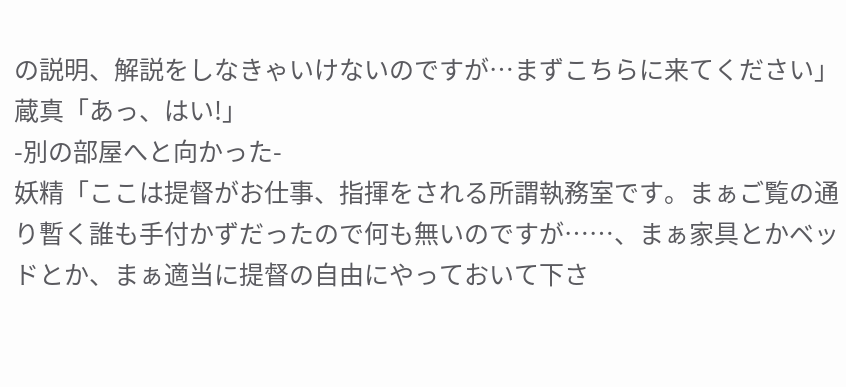の説明、解説をしなきゃいけないのですが…まずこちらに来てください」
蔵真「あっ、はい!」
-別の部屋へと向かった-
妖精「ここは提督がお仕事、指揮をされる所謂執務室です。まぁご覧の通り暫く誰も手付かずだったので何も無いのですが……、まぁ家具とかベッドとか、まぁ適当に提督の自由にやっておいて下さ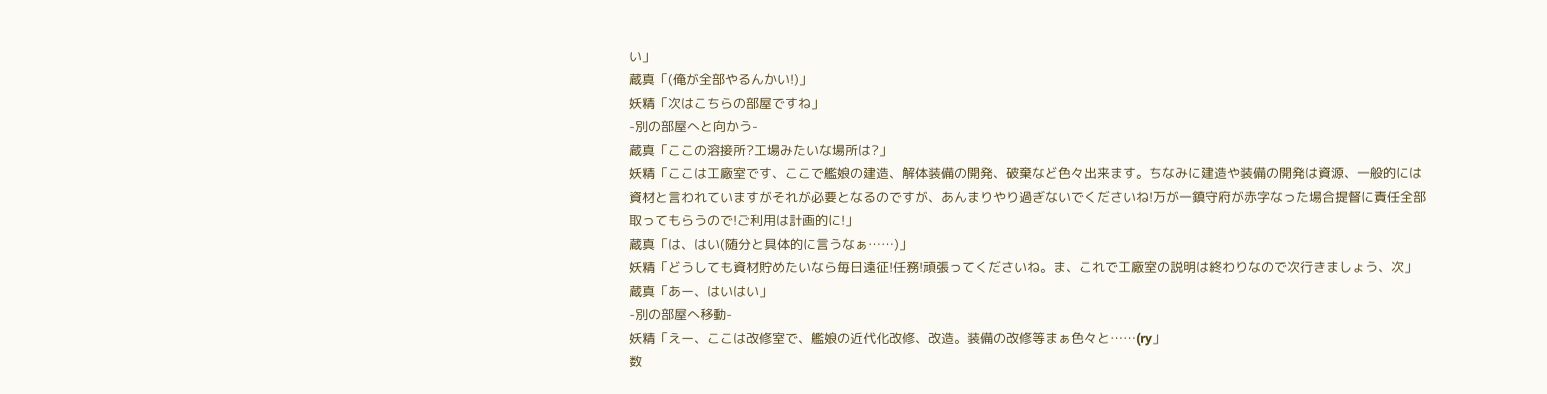い」
蔵真「(俺が全部やるんかい!)」
妖精「次はこちらの部屋ですね」
-別の部屋へと向かう-
蔵真「ここの溶接所?工場みたいな場所は?」
妖精「ここは工廠室です、ここで艦娘の建造、解体装備の開発、破棄など色々出来ます。ちなみに建造や装備の開発は資源、一般的には資材と言われていますがそれが必要となるのですが、あんまりやり過ぎないでくださいね!万が一鎮守府が赤字なった場合提督に責任全部取ってもらうので!ご利用は計画的に!」
蔵真「は、はい(随分と具体的に言うなぁ……)」
妖精「どうしても資材貯めたいなら毎日遠征!任務!頑張ってくださいね。ま、これで工廠室の説明は終わりなので次行きましょう、次」
蔵真「あー、はいはい」
-別の部屋へ移動-
妖精「えー、ここは改修室で、艦娘の近代化改修、改造。装備の改修等まぁ色々と……(ry」
数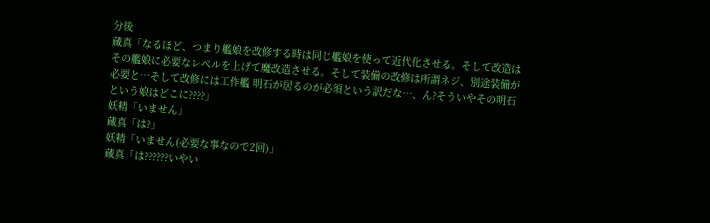分後
蔵真「なるほど、つまり艦娘を改修する時は同じ艦娘を使って近代化させる。そして改造はその艦娘に必要なレベルを上げて魔改造させる。そして装備の改修は所謂ネジ、別途装備が必要と…そして改修には工作艦 明石が居るのが必須という訳だな…、ん?そういやその明石という娘はどこに????」
妖精「いません」
蔵真「は?」
妖精「いません(必要な事なので2回)」
蔵真「は??????いやい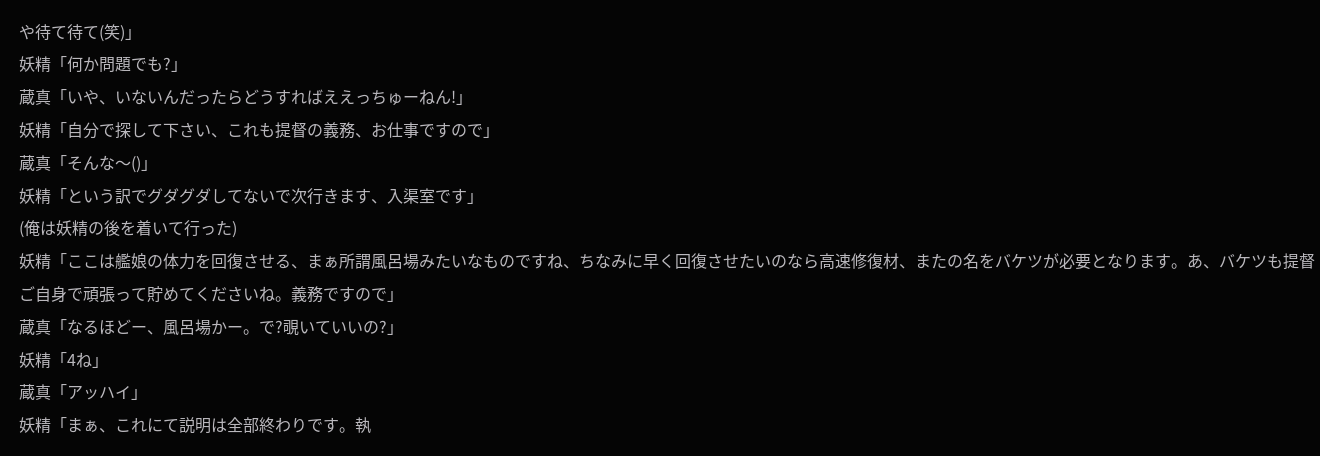や待て待て(笑)」
妖精「何か問題でも?」
蔵真「いや、いないんだったらどうすればええっちゅーねん!」
妖精「自分で探して下さい、これも提督の義務、お仕事ですので」
蔵真「そんな〜()」
妖精「という訳でグダグダしてないで次行きます、入渠室です」
(俺は妖精の後を着いて行った)
妖精「ここは艦娘の体力を回復させる、まぁ所謂風呂場みたいなものですね、ちなみに早く回復させたいのなら高速修復材、またの名をバケツが必要となります。あ、バケツも提督ご自身で頑張って貯めてくださいね。義務ですので」
蔵真「なるほどー、風呂場かー。で?覗いていいの?」
妖精「4ね」
蔵真「アッハイ」
妖精「まぁ、これにて説明は全部終わりです。執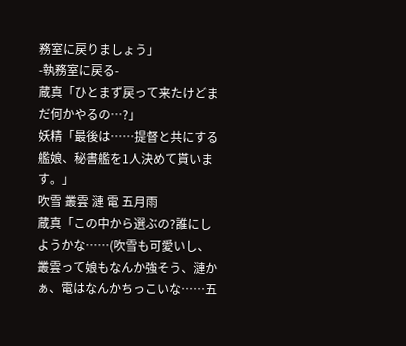務室に戻りましょう」
-執務室に戻る-
蔵真「ひとまず戻って来たけどまだ何かやるの…?」
妖精「最後は……提督と共にする艦娘、秘書艦を1人決めて貰います。」
吹雪 叢雲 漣 電 五月雨
蔵真「この中から選ぶの?誰にしようかな……(吹雪も可愛いし、叢雲って娘もなんか強そう、漣かぁ、電はなんかちっこいな……五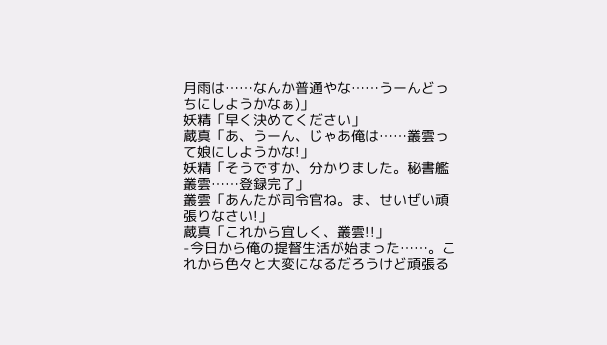月雨は……なんか普通やな……うーんどっちにしようかなぁ)」
妖精「早く決めてください」
蔵真「あ、うーん、じゃあ俺は……叢雲って娘にしようかな!」
妖精「そうですか、分かりました。秘書艦 叢雲……登録完了」
叢雲「あんたが司令官ね。ま、せいぜい頑張りなさい!」
蔵真「これから宜しく、叢雲!!」
-今日から俺の提督生活が始まった……。これから色々と大変になるだろうけど頑張る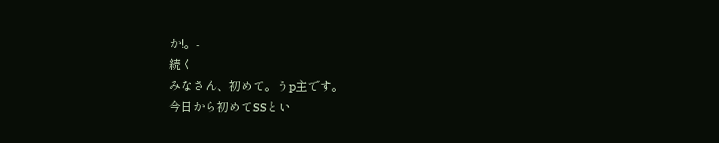か!。-
続く
みなさん、初めて。うp主です。
今日から初めてSSとい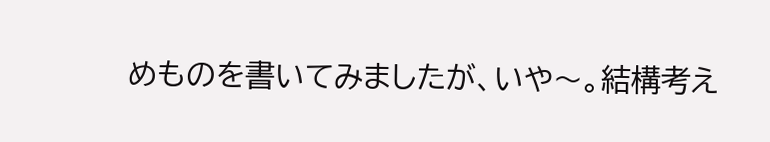めものを書いてみましたが、いや〜。結構考え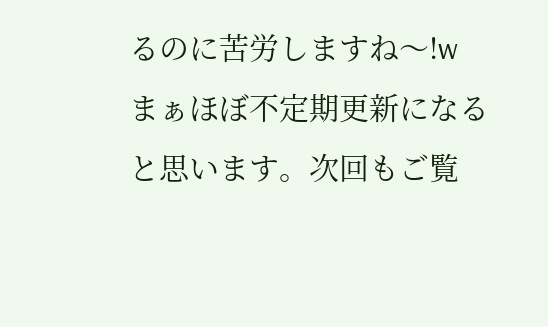るのに苦労しますね〜!w
まぁほぼ不定期更新になると思います。次回もご覧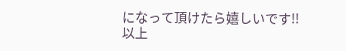になって頂けたら嬉しいです!!
以上